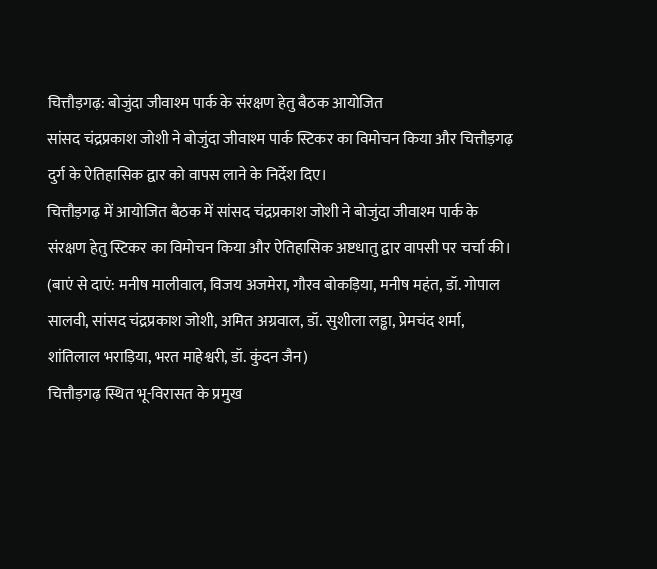चित्तौड़गढ़: बोजुंदा जीवाश्म पार्क के संरक्षण हेतु बैठक आयोजित
सांसद चंद्रप्रकाश जोशी ने बोजुंदा जीवाश्म पार्क स्टिकर का विमोचन किया और चित्तौड़गढ़ दुर्ग के ऐतिहासिक द्वार को वापस लाने के निर्देश दिए।
चित्तौड़गढ़ में आयोजित बैठक में सांसद चंद्रप्रकाश जोशी ने बोजुंदा जीवाश्म पार्क के संरक्षण हेतु स्टिकर का विमोचन किया और ऐतिहासिक अष्टधातु द्वार वापसी पर चर्चा की। (बाएं से दाएं: मनीष मालीवाल, विजय अजमेरा, गौरव बोकड़िया, मनीष महंत, डॉ. गोपाल सालवी, सांसद चंद्रप्रकाश जोशी, अमित अग्रवाल, डॉ. सुशीला लड्ढा, प्रेमचंद शर्मा, शांतिलाल भराड़िया, भरत माहेश्वरी, डॉ. कुंदन जैन)
चित्तौड़गढ़ स्थित भू-विरासत के प्रमुख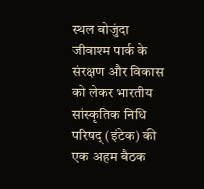स्थल बोजुंदा जीवाश्म पार्क के संरक्षण और विकास को लेकर भारतीय सांस्कृतिक निधि परिषद् (इंटेक) की एक अहम बैठक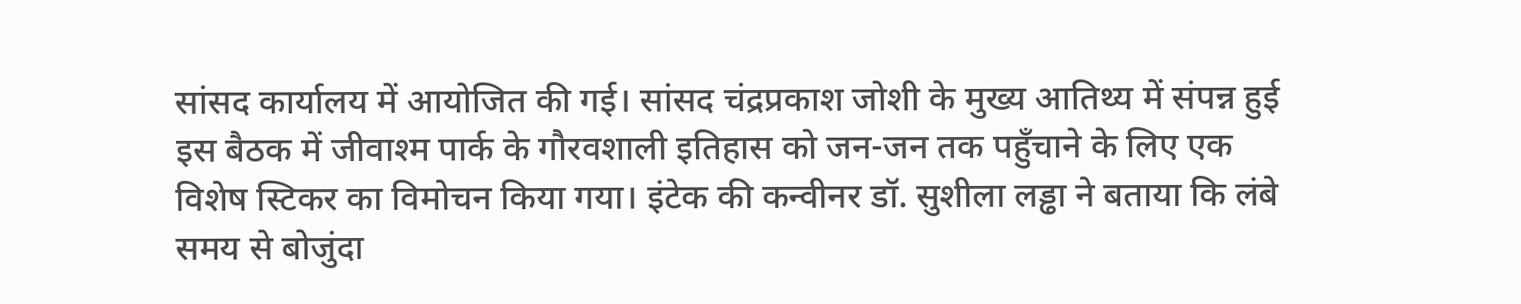सांसद कार्यालय में आयोजित की गई। सांसद चंद्रप्रकाश जोशी के मुख्य आतिथ्य में संपन्न हुई इस बैठक में जीवाश्म पार्क के गौरवशाली इतिहास को जन-जन तक पहुँचाने के लिए एक विशेष स्टिकर का विमोचन किया गया। इंटेक की कन्वीनर डॉ. सुशीला लड्ढा ने बताया कि लंबे समय से बोजुंदा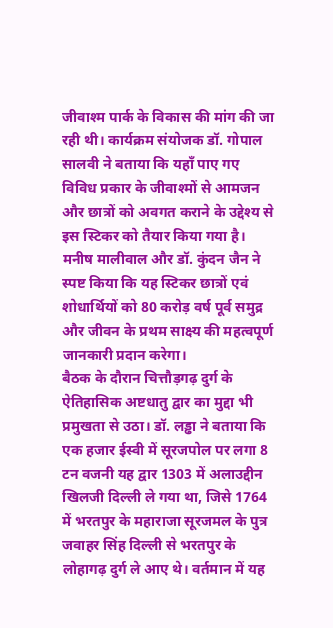जीवाश्म पार्क के विकास की मांग की जा रही थी। कार्यक्रम संयोजक डॉ. गोपाल सालवी ने बताया कि यहाँ पाए गए विविध प्रकार के जीवाश्मों से आमजन और छात्रों को अवगत कराने के उद्देश्य से इस स्टिकर को तैयार किया गया है। मनीष मालीवाल और डॉ. कुंदन जैन ने स्पष्ट किया कि यह स्टिकर छात्रों एवं शोधार्थियों को 80 करोड़ वर्ष पूर्व समुद्र और जीवन के प्रथम साक्ष्य की महत्वपूर्ण जानकारी प्रदान करेगा।
बैठक के दौरान चित्तौड़गढ़ दुर्ग के ऐतिहासिक अष्टधातु द्वार का मुद्दा भी प्रमुखता से उठा। डॉ. लड्ढा ने बताया कि एक हजार ईस्वी में सूरजपोल पर लगा 8 टन वजनी यह द्वार 1303 में अलाउद्दीन खिलजी दिल्ली ले गया था, जिसे 1764 में भरतपुर के महाराजा सूरजमल के पुत्र जवाहर सिंह दिल्ली से भरतपुर के लोहागढ़ दुर्ग ले आए थे। वर्तमान में यह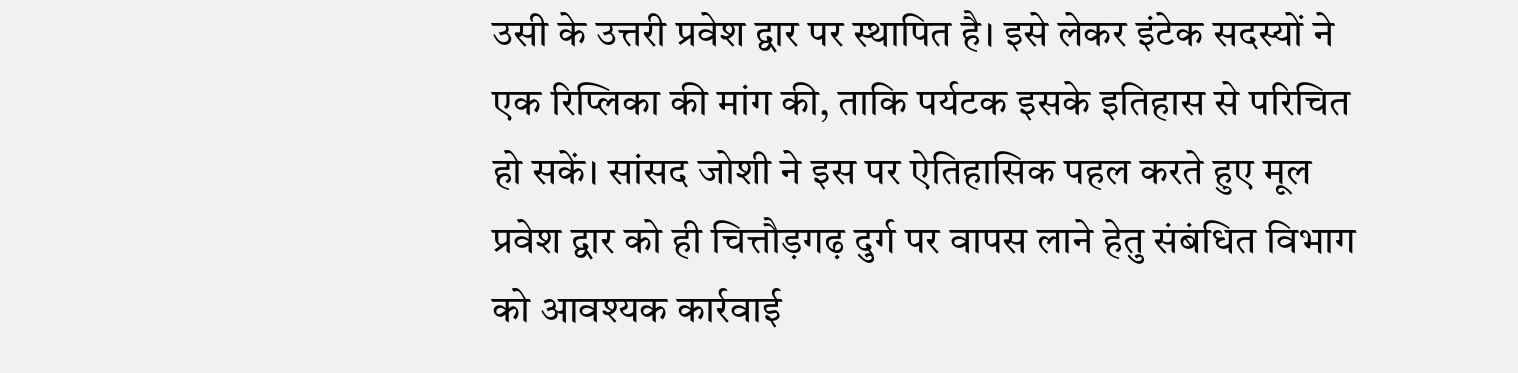उसी के उत्तरी प्रवेश द्वार पर स्थापित है। इसे लेकर इंटेक सदस्यों ने एक रिप्लिका की मांग की, ताकि पर्यटक इसके इतिहास से परिचित हो सकें। सांसद जोशी ने इस पर ऐतिहासिक पहल करते हुए मूल प्रवेश द्वार को ही चित्तौड़गढ़ दुर्ग पर वापस लाने हेतु संबंधित विभाग को आवश्यक कार्रवाई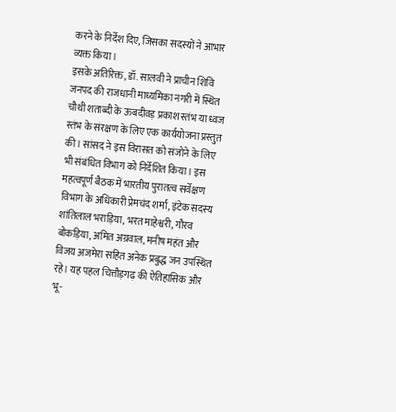करने के निर्देश दिए, जिसका सदस्यों ने आभार व्यक्त किया।
इसके अतिरिक्त, डॉ. सालवी ने प्राचीन शिवि जनपद की राजधानी माध्यमिका नगरी में स्थित चौथी शताब्दी के ऊबदीवड़ प्रकाश स्तंभ या ध्वज स्तंभ के संरक्षण के लिए एक कार्ययोजना प्रस्तुत की। सांसद ने इस विरासत को संजोने के लिए भी संबंधित विभाग को निर्देशित किया। इस महत्वपूर्ण बैठक में भारतीय पुरातत्व सर्वेक्षण विभाग के अधिकारी प्रेमचंद शर्मा, इंटेक सदस्य शांतिलाल भराड़िया, भरत माहेश्वरी, गौरव बोकड़िया, अमित अग्रवाल, मनीष महंत और विजय अजमेरा सहित अनेक प्रबुद्ध जन उपस्थित रहे। यह पहल चित्तौड़गढ़ की ऐतिहासिक और भू-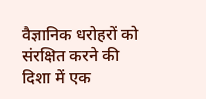वैज्ञानिक धरोहरों को संरक्षित करने की दिशा में एक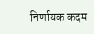निर्णायक कदम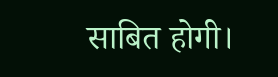साबित होगी।